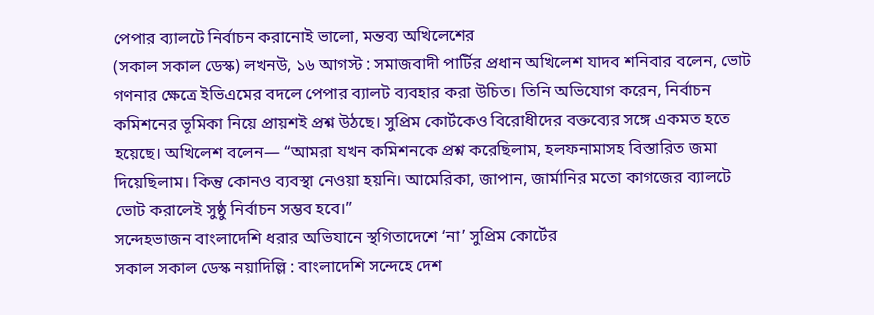পেপার ব্যালটে নির্বাচন করানোই ভালো, মন্তব্য অখিলেশের
(সকাল সকাল ডেস্ক) লখনউ, ১৬ আগস্ট : সমাজবাদী পার্টির প্রধান অখিলেশ যাদব শনিবার বলেন, ভোট গণনার ক্ষেত্রে ইভিএমের বদলে পেপার ব্যালট ব্যবহার করা উচিত। তিনি অভিযোগ করেন, নির্বাচন কমিশনের ভূমিকা নিয়ে প্রায়শই প্রশ্ন উঠছে। সুপ্রিম কোর্টকেও বিরোধীদের বক্তব্যের সঙ্গে একমত হতে হয়েছে। অখিলেশ বলেন— “আমরা যখন কমিশনকে প্রশ্ন করেছিলাম, হলফনামাসহ বিস্তারিত জমা দিয়েছিলাম। কিন্তু কোনও ব্যবস্থা নেওয়া হয়নি। আমেরিকা, জাপান, জার্মানির মতো কাগজের ব্যালটে ভোট করালেই সুষ্ঠু নির্বাচন সম্ভব হবে।”
সন্দেহভাজন বাংলাদেশি ধরার অভিযানে স্থগিতাদেশে ‘না’ সুপ্রিম কোর্টের
সকাল সকাল ডেস্ক নয়াদিল্লি : বাংলাদেশি সন্দেহে দেশ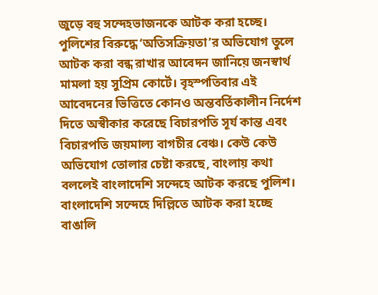জুড়ে বহু সন্দেহভাজনকে আটক করা হচ্ছে। পুলিশের বিরুদ্ধে ‘অতিসক্রিয়তা’র অভিযোগ তুলে আটক করা বন্ধ রাখার আবেদন জানিয়ে জনস্বার্থ মামলা হয় সুপ্রিম কোর্টে। বৃহস্পতিবার এই আবেদনের ভিত্তিতে কোনও অন্তবর্তিকালীন নির্দেশ দিতে অস্বীকার করেছে বিচারপতি সূর্য কান্ত এবং বিচারপতি জয়মাল্য বাগচীর বেঞ্চ। কেউ কেউ অভিযোগ তোলার চেষ্টা করছে, বাংলায় কথা বললেই বাংলাদেশি সন্দেহে আটক করছে পুলিশ। বাংলাদেশি সন্দেহে দিল্লিতে আটক করা হচ্ছে বাঙালি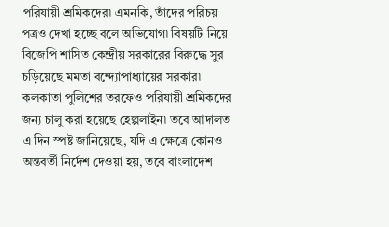পরিযায়ী শ্রমিকদের৷ এমনকি, তাঁদের পরিচয় পত্রও দেখা হচ্ছে বলে অভিযোগ৷ বিষয়টি নিয়ে বিজেপি শাসিত কেন্দ্রীয় সরকারের বিরুদ্ধে সুর চড়িয়েছে মমতা বন্দ্যোপাধ্যায়ের সরকার৷ কলকাতা পুলিশের তরফেও পরিযায়ী শ্রমিকদের জন্য চালু করা হয়েছে হেল্পলাইন৷ তবে আদালত এ দিন স্পষ্ট জানিয়েছে, যদি এ ক্ষেত্রে কোনও অন্তবর্তী নির্দেশ দেওয়া হয়, তবে বাংলাদেশ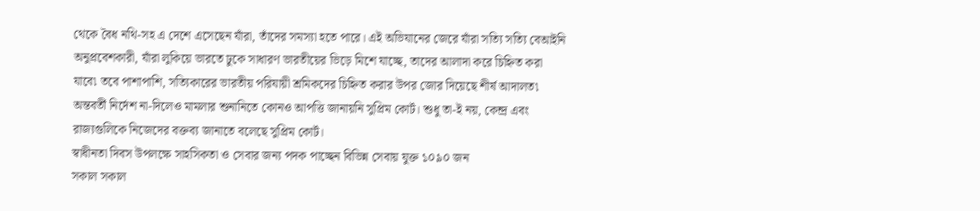থেকে বৈধ নথি-সহ এ দেশে এসেছেন যাঁরা, তাঁদের সমস্যা হতে পারে। এই অভিযানের জেরে যাঁরা সত্যি সত্যি বেআইনি অনুপ্রবেশকারী, যাঁরা লুকিয়ে ভারতে ঢুকে সাধারণ ভারতীয়ের ভিড়ে মিশে যাচ্ছে, তাদের আলাদা করে চিহ্নিত করা যাবে৷ তবে পাশাপাশি, সত্যিকারের ভারতীয় পরিযায়ী শ্রমিকদের চিহ্নিত করার উপর জোর দিয়েছে শীর্ষ আদালত৷ অন্তবর্তী নির্দেশ না-দিলেও মামলার শুনানিতে কোনও আপত্তি জানায়নি সুপ্রিম কোর্ট। শুধু তা-ই নয়, কেন্দ্র এবং রাজ্যগুলিকে নিজেদের বক্তব্য জানাতে বলেছে সুপ্রিম কোর্ট।
স্বাধীনতা দিবস উপলক্ষে সাহসিকতা ও সেবার জন্য পদক পাচ্ছেন বিভিন্ন সেবায় যুক্ত ১০৯০ জন
সকাল সকাল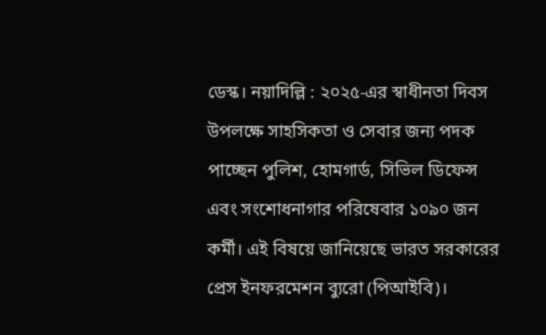ডেস্ক। নয়াদিল্লি : ২০২৫-এর স্বাধীনতা দিবস উপলক্ষে সাহসিকতা ও সেবার জন্য পদক পাচ্ছেন পুলিশ, হোমগার্ড, সিভিল ডিফেন্স এবং সংশোধনাগার পরিষেবার ১০৯০ জন কর্মী। এই বিষয়ে জানিয়েছে ভারত সরকারের প্রেস ইনফরমেশন ব্যুরো (পিআইবি)।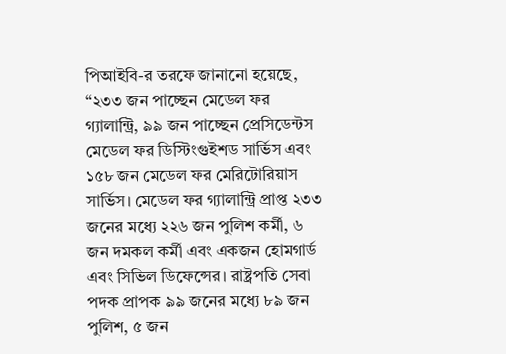পিআইবি-র তরফে জানানো হয়েছে, “২৩৩ জন পাচ্ছেন মেডেল ফর গ্যালান্ট্রি, ৯৯ জন পাচ্ছেন প্রেসিডেন্টস মেডেল ফর ডিস্টিংগুইশড সার্ভিস এবং ১৫৮ জন মেডেল ফর মেরিটোরিয়াস সার্ভিস। মেডেল ফর গ্যালান্ট্রি প্রাপ্ত ২৩৩ জনের মধ্যে ২২৬ জন পুলিশ কর্মী, ৬ জন দমকল কর্মী এবং একজন হোমগার্ড এবং সিভিল ডিফেন্সের। রাষ্ট্রপতি সেবা পদক প্রাপক ৯৯ জনের মধ্যে ৮৯ জন পুলিশ, ৫ জন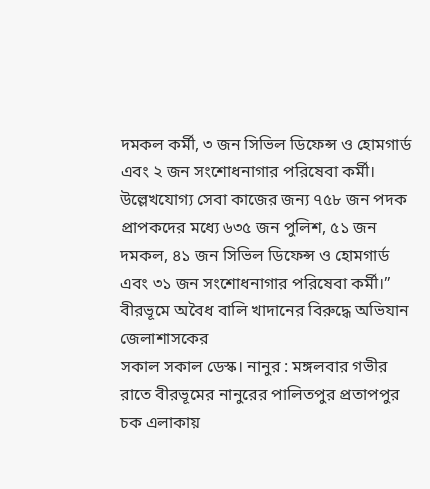দমকল কর্মী, ৩ জন সিভিল ডিফেন্স ও হোমগার্ড এবং ২ জন সংশোধনাগার পরিষেবা কর্মী। উল্লেখযোগ্য সেবা কাজের জন্য ৭৫৮ জন পদক প্রাপকদের মধ্যে ৬৩৫ জন পুলিশ, ৫১ জন দমকল, ৪১ জন সিভিল ডিফেন্স ও হোমগার্ড এবং ৩১ জন সংশোধনাগার পরিষেবা কর্মী।”
বীরভূমে অবৈধ বালি খাদানের বিরুদ্ধে অভিযান জেলাশাসকের
সকাল সকাল ডেস্ক। নানুর : মঙ্গলবার গভীর রাতে বীরভূমের নানুরের পালিতপুর প্রতাপপুর চক এলাকায়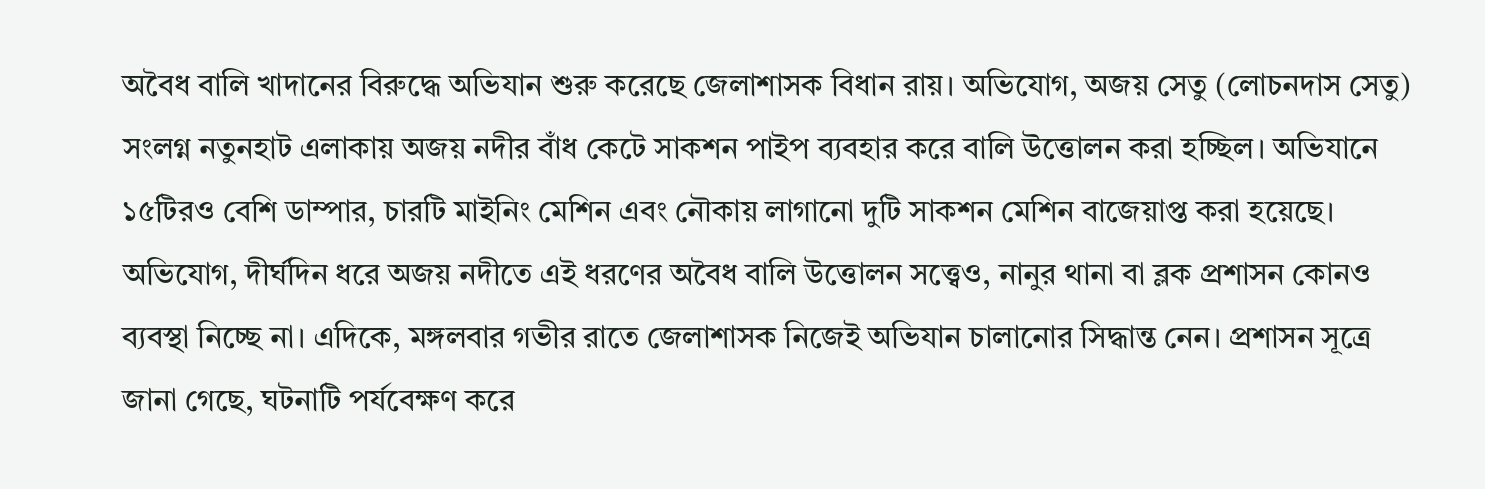অবৈধ বালি খাদানের বিরুদ্ধে অভিযান শুরু করেছে জেলাশাসক বিধান রায়। অভিযোগ, অজয় সেতু (লোচনদাস সেতু) সংলগ্ন নতুনহাট এলাকায় অজয় নদীর বাঁধ কেটে সাকশন পাইপ ব্যবহার করে বালি উত্তোলন করা হচ্ছিল। অভিযানে ১৫টিরও বেশি ডাম্পার, চারটি মাইনিং মেশিন এবং নৌকায় লাগানো দুটি সাকশন মেশিন বাজেয়াপ্ত করা হয়েছে। অভিযোগ, দীর্ঘদিন ধরে অজয় নদীতে এই ধরণের অবৈধ বালি উত্তোলন সত্ত্বেও, নানুর থানা বা ব্লক প্রশাসন কোনও ব্যবস্থা নিচ্ছে না। এদিকে, মঙ্গলবার গভীর রাতে জেলাশাসক নিজেই অভিযান চালানোর সিদ্ধান্ত নেন। প্রশাসন সূত্রে জানা গেছে, ঘটনাটি পর্যবেক্ষণ করে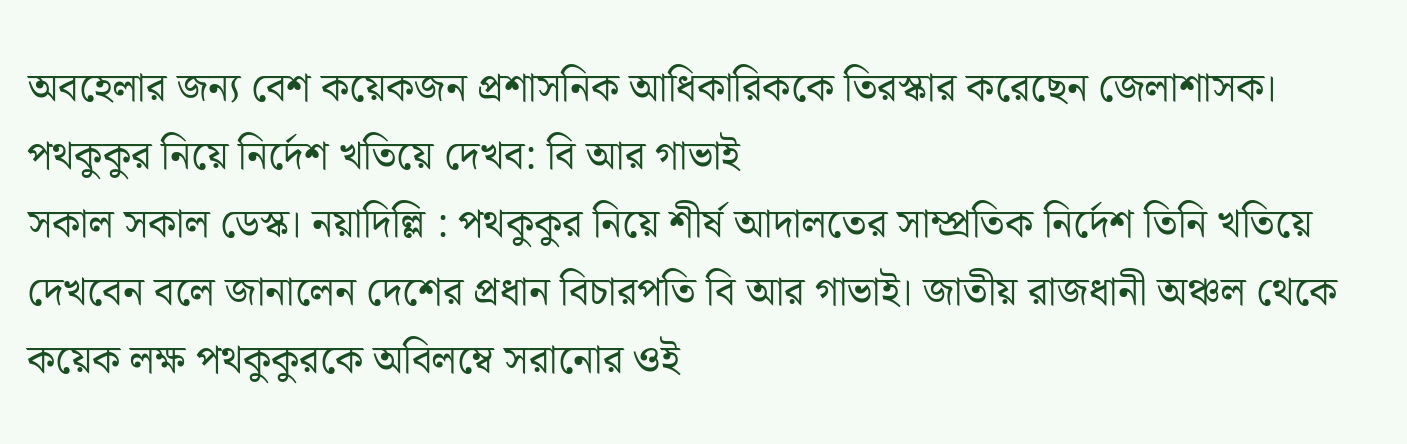অবহেলার জন্য বেশ কয়েকজন প্রশাসনিক আধিকারিককে তিরস্কার করেছেন জেলাশাসক।
পথকুকুর নিয়ে নির্দেশ খতিয়ে দেখব: বি আর গাভাই
সকাল সকাল ডেস্ক। নয়াদিল্লি : পথকুকুর নিয়ে শীর্ষ আদালতের সাম্প্রতিক নির্দেশ তিনি খতিয়ে দেখবেন বলে জানালেন দেশের প্রধান বিচারপতি বি আর গাভাই। জাতীয় রাজধানী অঞ্চল থেকে কয়েক লক্ষ পথকুকুরকে অবিলম্বে সরানোর ওই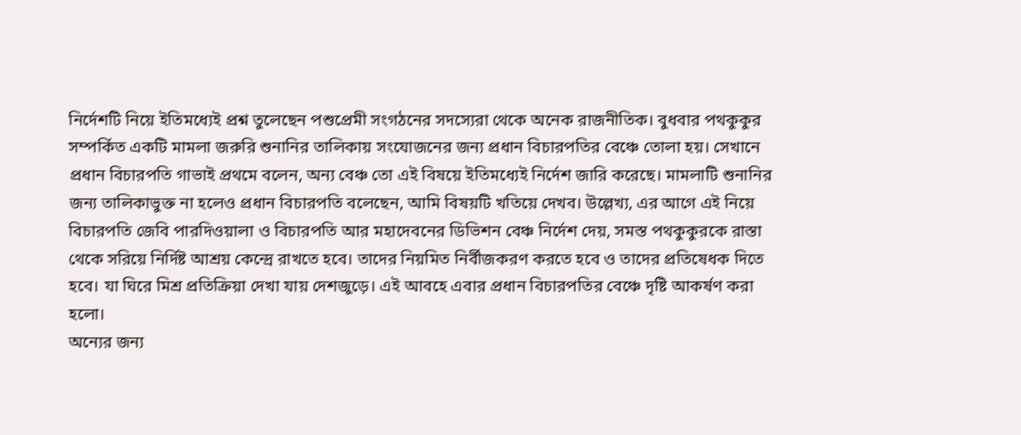নির্দেশটি নিয়ে ইতিমধ্যেই প্রশ্ন তুলেছেন পশুপ্রেমী সংগঠনের সদস্যেরা থেকে অনেক রাজনীতিক। বুধবার পথকুকুর সম্পর্কিত একটি মামলা জরুরি শুনানির তালিকায় সংযোজনের জন্য প্রধান বিচারপতির বেঞ্চে তোলা হয়। সেখানে প্রধান বিচারপতি গাভাই প্রথমে বলেন, অন্য বেঞ্চ তো এই বিষয়ে ইতিমধ্যেই নির্দেশ জারি করেছে। মামলাটি শুনানির জন্য তালিকাভুক্ত না হলেও প্রধান বিচারপতি বলেছেন, আমি বিষয়টি খতিয়ে দেখব। উল্লেখ্য, এর আগে এই নিয়ে বিচারপতি জেবি পারদিওয়ালা ও বিচারপতি আর মহাদেবনের ডিভিশন বেঞ্চ নির্দেশ দেয়, সমস্ত পথকুকুরকে রাস্তা থেকে সরিয়ে নির্দিষ্ট আশ্রয় কেন্দ্রে রাখতে হবে। তাদের নিয়মিত নির্বীজকরণ করতে হবে ও তাদের প্রতিষেধক দিতে হবে। যা ঘিরে মিশ্র প্রতিক্রিয়া দেখা যায় দেশজুড়ে। এই আবহে এবার প্রধান বিচারপতির বেঞ্চে দৃষ্টি আকর্ষণ করা হলো।
অন্যের জন্য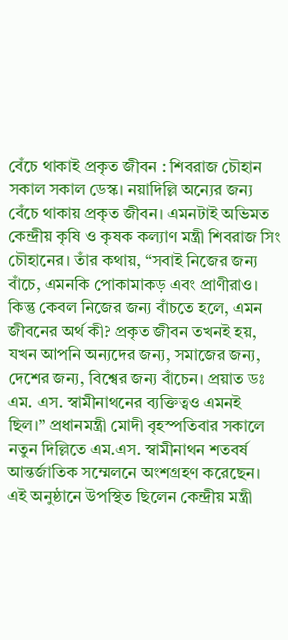বেঁচে থাকাই প্রকৃত জীবন : শিবরাজ চৌহান
সকাল সকাল ডেস্ক। নয়াদিল্লি অন্যের জন্য বেঁচে থাকায় প্রকৃত জীবন। এমনটাই অভিমত কেন্দ্রীয় কৃষি ও কৃষক কল্যাণ মন্ত্রী শিবরাজ সিং চৌহানের। তাঁর কথায়, “সবাই নিজের জন্য বাঁচে, এমনকি পোকামাকড় এবং প্রাণীরাও। কিন্তু কেবল নিজের জন্য বাঁচতে হলে, এমন জীবনের অর্থ কী? প্রকৃত জীবন তখনই হয়, যখন আপনি অন্যদের জন্য, সমাজের জন্য, দেশের জন্য, বিশ্বের জন্য বাঁচেন। প্রয়াত ডঃ এম. এস. স্বামীনাথনের ব্যক্তিত্বও এমনই ছিল।” প্রধানমন্ত্রী মোদী বৃহস্পতিবার সকালে নতুন দিল্লিতে এম.এস. স্বামীনাথন শতবর্ষ আন্তর্জাতিক সম্মেলনে অংশগ্রহণ করেছেন। এই অনুষ্ঠানে উপস্থিত ছিলেন কেন্দ্রীয় মন্ত্রী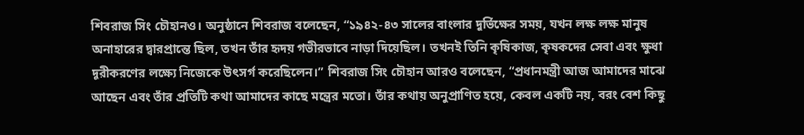শিবরাজ সিং চৌহানও। অনুষ্ঠানে শিবরাজ বলেছেন, “১৯৪২-৪৩ সালের বাংলার দুর্ভিক্ষের সময়, যখন লক্ষ লক্ষ মানুষ অনাহারের দ্বারপ্রান্তে ছিল, তখন তাঁর হৃদয় গভীরভাবে নাড়া দিয়েছিল। তখনই তিনি কৃষিকাজ, কৃষকদের সেবা এবং ক্ষুধা দূরীকরণের লক্ষ্যে নিজেকে উৎসর্গ করেছিলেন।” শিবরাজ সিং চৌহান আরও বলেছেন, “প্রধানমন্ত্রী আজ আমাদের মাঝে আছেন এবং তাঁর প্রতিটি কথা আমাদের কাছে মন্ত্রের মতো। তাঁর কথায় অনুপ্রাণিত হয়ে, কেবল একটি নয়, বরং বেশ কিছু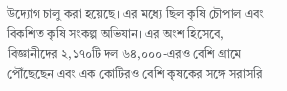উদ্যোগ চালু করা হয়েছে। এর মধ্যে ছিল কৃষি চৌপাল এবং বিকশিত কৃষি সংকল্প অভিযান। এর অংশ হিসেবে, বিজ্ঞানীদের ২,১৭০টি দল ৬৪,০০০-এরও বেশি গ্রামে পৌঁছেছেন এবং এক কোটিরও বেশি কৃষকের সঙ্গে সরাসরি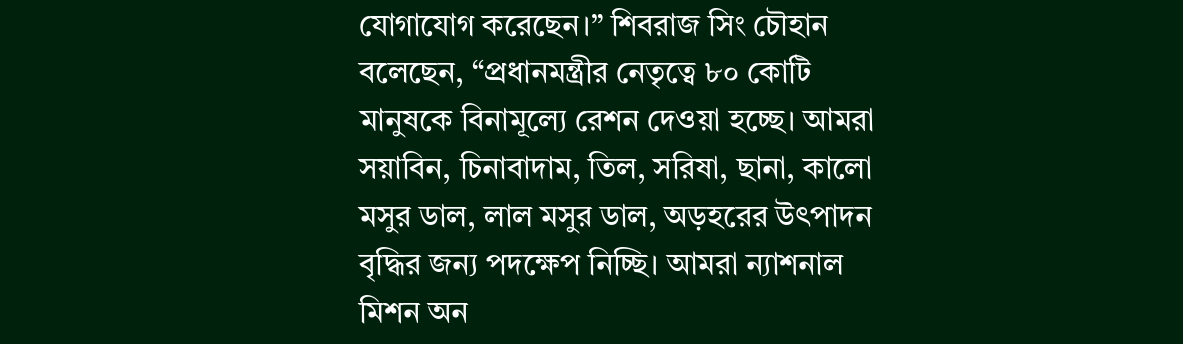যোগাযোগ করেছেন।” শিবরাজ সিং চৌহান বলেছেন, “প্রধানমন্ত্রীর নেতৃত্বে ৮০ কোটি মানুষকে বিনামূল্যে রেশন দেওয়া হচ্ছে। আমরা সয়াবিন, চিনাবাদাম, তিল, সরিষা, ছানা, কালো মসুর ডাল, লাল মসুর ডাল, অড়হরের উৎপাদন বৃদ্ধির জন্য পদক্ষেপ নিচ্ছি। আমরা ন্যাশনাল মিশন অন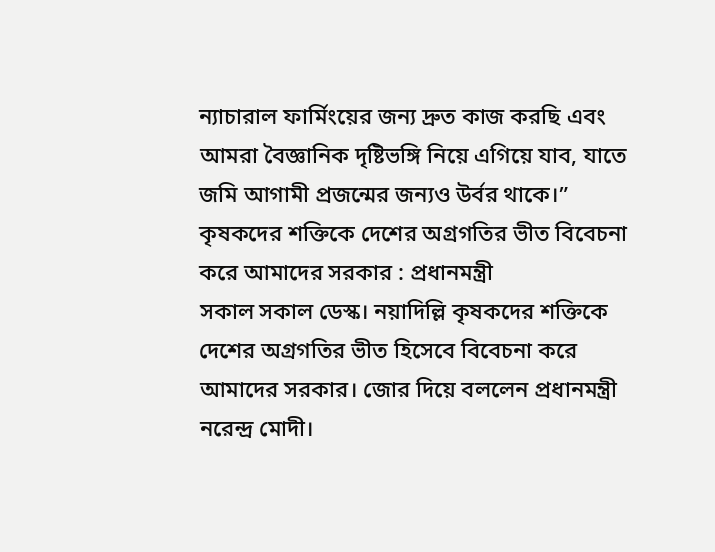ন্যাচারাল ফার্মিংয়ের জন্য দ্রুত কাজ করছি এবং আমরা বৈজ্ঞানিক দৃষ্টিভঙ্গি নিয়ে এগিয়ে যাব, যাতে জমি আগামী প্রজন্মের জন্যও উর্বর থাকে।”
কৃষকদের শক্তিকে দেশের অগ্রগতির ভীত বিবেচনা করে আমাদের সরকার : প্রধানমন্ত্রী
সকাল সকাল ডেস্ক। নয়াদিল্লি কৃষকদের শক্তিকে দেশের অগ্রগতির ভীত হিসেবে বিবেচনা করে আমাদের সরকার। জোর দিয়ে বললেন প্রধানমন্ত্রী নরেন্দ্র মোদী।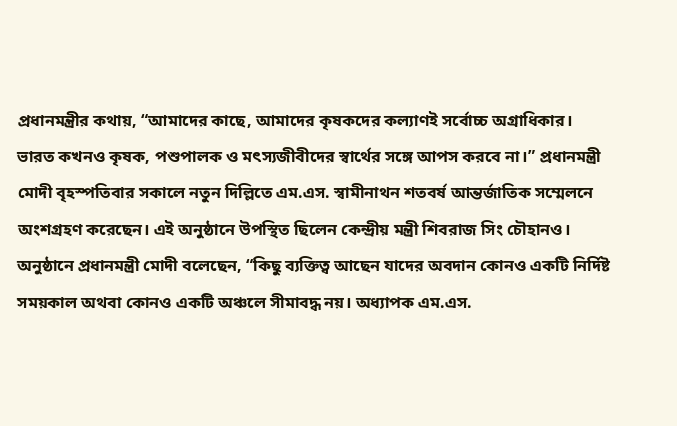প্রধানমন্ত্রীর কথায়, “আমাদের কাছে, আমাদের কৃষকদের কল্যাণই সর্বোচ্চ অগ্রাধিকার। ভারত কখনও কৃষক, পশুপালক ও মৎস্যজীবীদের স্বার্থের সঙ্গে আপস করবে না।” প্রধানমন্ত্রী মোদী বৃহস্পতিবার সকালে নতুন দিল্লিতে এম.এস. স্বামীনাথন শতবর্ষ আন্তর্জাতিক সম্মেলনে অংশগ্রহণ করেছেন। এই অনুষ্ঠানে উপস্থিত ছিলেন কেন্দ্রীয় মন্ত্রী শিবরাজ সিং চৌহানও। অনুষ্ঠানে প্রধানমন্ত্রী মোদী বলেছেন, “কিছু ব্যক্তিত্ব আছেন যাদের অবদান কোনও একটি নির্দিষ্ট সময়কাল অথবা কোনও একটি অঞ্চলে সীমাবদ্ধ নয়। অধ্যাপক এম.এস.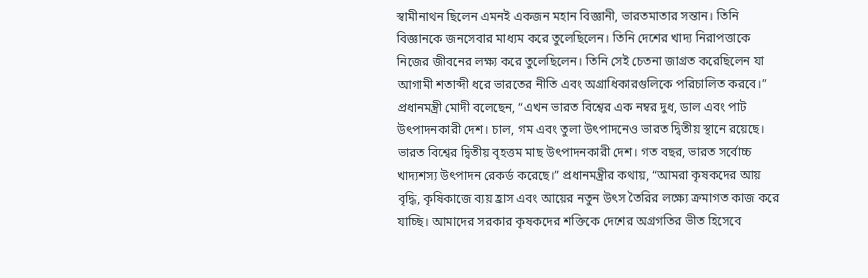স্বামীনাথন ছিলেন এমনই একজন মহান বিজ্ঞানী, ভারতমাতার সন্তান। তিনি বিজ্ঞানকে জনসেবার মাধ্যম করে তুলেছিলেন। তিনি দেশের খাদ্য নিরাপত্তাকে নিজের জীবনের লক্ষ্য করে তুলেছিলেন। তিনি সেই চেতনা জাগ্রত করেছিলেন যা আগামী শতাব্দী ধরে ভারতের নীতি এবং অগ্রাধিকারগুলিকে পরিচালিত করবে।” প্রধানমন্ত্রী মোদী বলেছেন, “এখন ভারত বিশ্বের এক নম্বর দুধ, ডাল এবং পাট উৎপাদনকারী দেশ। চাল, গম এবং তুলা উৎপাদনেও ভারত দ্বিতীয় স্থানে রয়েছে। ভারত বিশ্বের দ্বিতীয় বৃহত্তম মাছ উৎপাদনকারী দেশ। গত বছর, ভারত সর্বোচ্চ খাদ্যশস্য উৎপাদন রেকর্ড করেছে।” প্রধানমন্ত্রীর কথায়, “আমরা কৃষকদের আয় বৃদ্ধি, কৃষিকাজে ব্যয় হ্রাস এবং আয়ের নতুন উৎস তৈরির লক্ষ্যে ক্রমাগত কাজ করে যাচ্ছি। আমাদের সরকার কৃষকদের শক্তিকে দেশের অগ্রগতির ভীত হিসেবে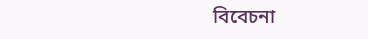বিবেচনা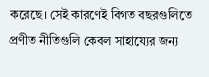করেছে। সেই কারণেই বিগত বছরগুলিতে প্রণীত নীতিগুলি কেবল সাহায্যের জন্য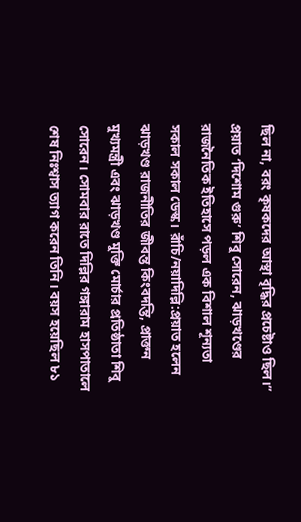ছিল না, বরং কৃষকদের আস্থা বৃদ্ধির প্রচেষ্টাও ছিল।”
প্রয়াত ‘দিশোম গুরু’ শিবু সোরেন, ঝাড়খণ্ডের রাজনৈতিক ইতিহাসে পড়ল এক বিশাল শূন্যতা
সকাল সকাল ডেস্ক। রাঁচি/নয়াদিল্লি:প্রয়াত হলেন ঝাড়খণ্ড রাজনীতির জীবন্ত কিংবদন্তি, প্রাক্তন মুখ্যমন্ত্রী এবং ঝাড়খণ্ড মুক্তি মোর্চার প্রতিষ্ঠাতা শিবু সোরেন। সোমবার রাতে দিল্লির গঙ্গারাম হাসপাতালে শেষ নিঃশ্বাস ত্যাগ করেন তিনি। বয়স হয়েছিল ৮১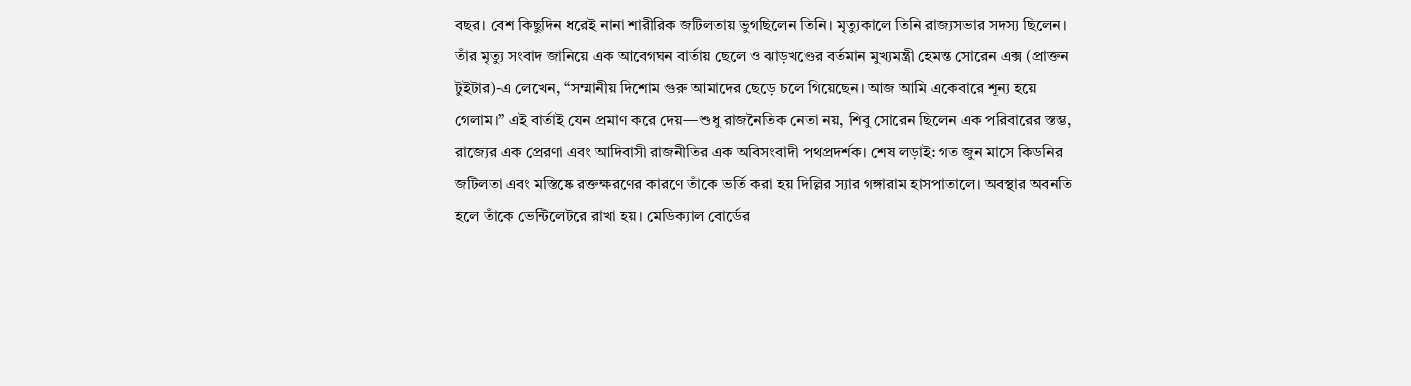বছর। বেশ কিছুদিন ধরেই নানা শারীরিক জটিলতায় ভুগছিলেন তিনি। মৃত্যুকালে তিনি রাজ্যসভার সদস্য ছিলেন। তাঁর মৃত্যু সংবাদ জানিয়ে এক আবেগঘন বার্তায় ছেলে ও ঝাড়খণ্ডের বর্তমান মুখ্যমন্ত্রী হেমন্ত সোরেন এক্স (প্রাক্তন টুইটার)-এ লেখেন, “সম্মানীয় দিশোম গুরু আমাদের ছেড়ে চলে গিয়েছেন। আজ আমি একেবারে শূন্য হয়ে গেলাম।” এই বার্তাই যেন প্রমাণ করে দেয়—শুধু রাজনৈতিক নেতা নয়, শিবু সোরেন ছিলেন এক পরিবারের স্তম্ভ, রাজ্যের এক প্রেরণা এবং আদিবাসী রাজনীতির এক অবিসংবাদী পথপ্রদর্শক। শেষ লড়াই: গত জুন মাসে কিডনির জটিলতা এবং মস্তিষ্কে রক্তক্ষরণের কারণে তাঁকে ভর্তি করা হয় দিল্লির স্যার গঙ্গারাম হাসপাতালে। অবস্থার অবনতি হলে তাঁকে ভেন্টিলেটরে রাখা হয়। মেডিক্যাল বোর্ডের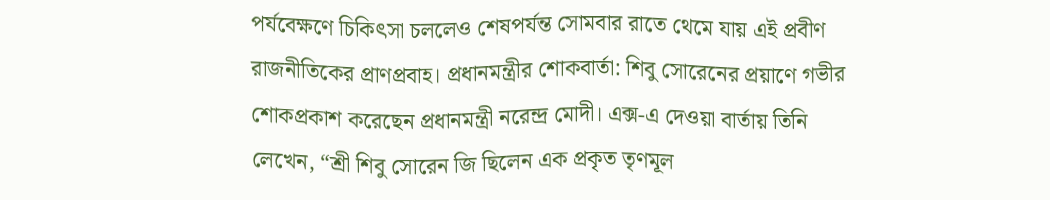পর্যবেক্ষণে চিকিৎসা চললেও শেষপর্যন্ত সোমবার রাতে থেমে যায় এই প্রবীণ রাজনীতিকের প্রাণপ্রবাহ। প্রধানমন্ত্রীর শোকবার্তা: শিবু সোরেনের প্রয়াণে গভীর শোকপ্রকাশ করেছেন প্রধানমন্ত্রী নরেন্দ্র মোদী। এক্স-এ দেওয়া বার্তায় তিনি লেখেন, “শ্রী শিবু সোরেন জি ছিলেন এক প্রকৃত তৃণমূল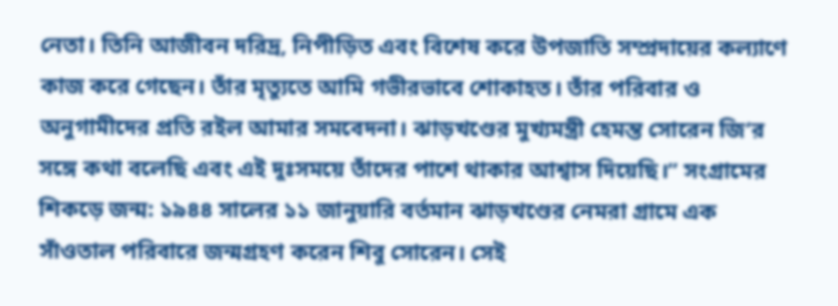নেতা। তিনি আজীবন দরিদ্র, নিপীড়িত এবং বিশেষ করে উপজাতি সম্প্রদায়ের কল্যাণে কাজ করে গেছেন। তাঁর মৃত্যুতে আমি গভীরভাবে শোকাহত। তাঁর পরিবার ও অনুগামীদের প্রতি রইল আমার সমবেদনা। ঝাড়খণ্ডের মুখ্যমন্ত্রী হেমন্ত সোরেন জি’র সঙ্গে কথা বলেছি এবং এই দুঃসময়ে তাঁদের পাশে থাকার আশ্বাস দিয়েছি।” সংগ্রামের শিকড়ে জন্ম: ১৯৪৪ সালের ১১ জানুয়ারি বর্তমান ঝাড়খণ্ডের নেমরা গ্রামে এক সাঁওতাল পরিবারে জন্মগ্রহণ করেন শিবু সোরেন। সেই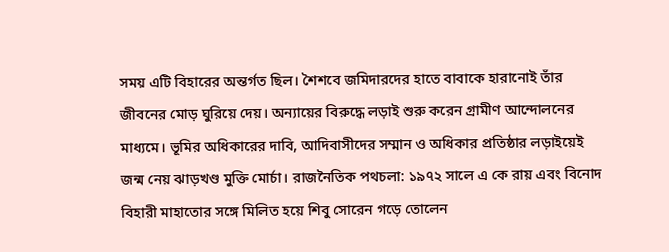সময় এটি বিহারের অন্তর্গত ছিল। শৈশবে জমিদারদের হাতে বাবাকে হারানোই তাঁর জীবনের মোড় ঘুরিয়ে দেয়। অন্যায়ের বিরুদ্ধে লড়াই শুরু করেন গ্রামীণ আন্দোলনের মাধ্যমে। ভূমির অধিকারের দাবি, আদিবাসীদের সম্মান ও অধিকার প্রতিষ্ঠার লড়াইয়েই জন্ম নেয় ঝাড়খণ্ড মুক্তি মোর্চা। রাজনৈতিক পথচলা: ১৯৭২ সালে এ কে রায় এবং বিনোদ বিহারী মাহাতোর সঙ্গে মিলিত হয়ে শিবু সোরেন গড়ে তোলেন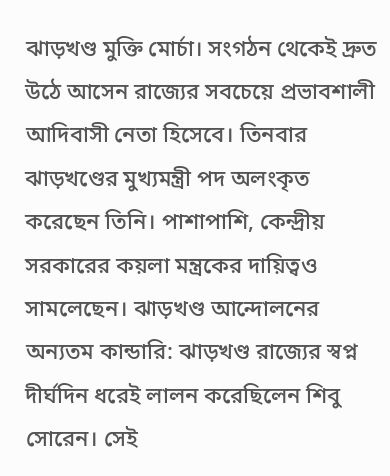ঝাড়খণ্ড মুক্তি মোর্চা। সংগঠন থেকেই দ্রুত উঠে আসেন রাজ্যের সবচেয়ে প্রভাবশালী আদিবাসী নেতা হিসেবে। তিনবার ঝাড়খণ্ডের মুখ্যমন্ত্রী পদ অলংকৃত করেছেন তিনি। পাশাপাশি, কেন্দ্রীয় সরকারের কয়লা মন্ত্রকের দায়িত্বও সামলেছেন। ঝাড়খণ্ড আন্দোলনের অন্যতম কান্ডারি: ঝাড়খণ্ড রাজ্যের স্বপ্ন দীর্ঘদিন ধরেই লালন করেছিলেন শিবু সোরেন। সেই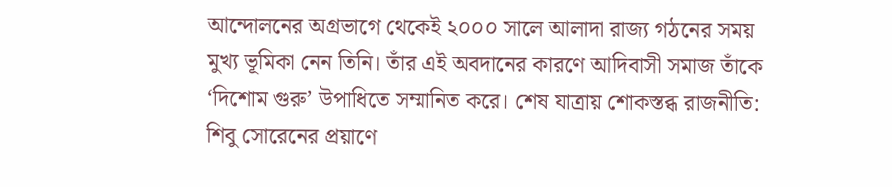আন্দোলনের অগ্রভাগে থেকেই ২০০০ সালে আলাদা রাজ্য গঠনের সময় মুখ্য ভূমিকা নেন তিনি। তাঁর এই অবদানের কারণে আদিবাসী সমাজ তাঁকে ‘দিশোম গুরু’ উপাধিতে সম্মানিত করে। শেষ যাত্রায় শোকস্তব্ধ রাজনীতি: শিবু সোরেনের প্রয়াণে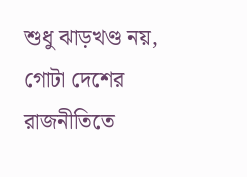শুধু ঝাড়খণ্ড নয়, গোটা দেশের রাজনীতিতে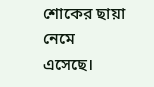শোকের ছায়া নেমে এসেছে।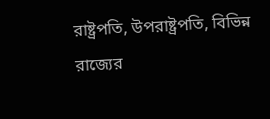রাষ্ট্রপতি, উপরাষ্ট্রপতি, বিভিন্ন রাজ্যের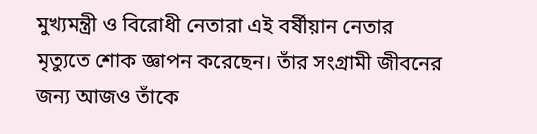মুখ্যমন্ত্রী ও বিরোধী নেতারা এই বর্ষীয়ান নেতার মৃত্যুতে শোক জ্ঞাপন করেছেন। তাঁর সংগ্রামী জীবনের জন্য আজও তাঁকে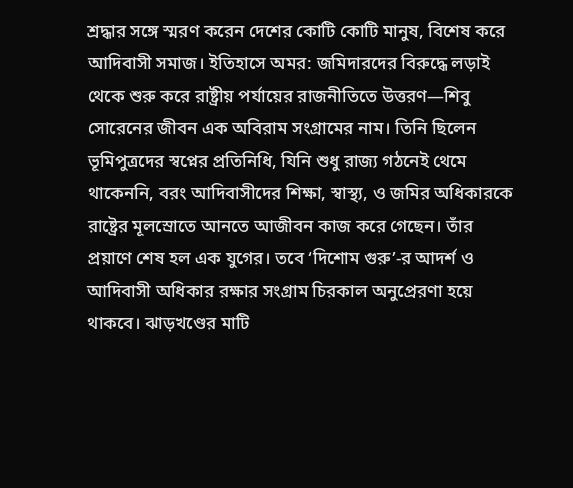শ্রদ্ধার সঙ্গে স্মরণ করেন দেশের কোটি কোটি মানুষ, বিশেষ করে আদিবাসী সমাজ। ইতিহাসে অমর: জমিদারদের বিরুদ্ধে লড়াই থেকে শুরু করে রাষ্ট্রীয় পর্যায়ের রাজনীতিতে উত্তরণ—শিবু সোরেনের জীবন এক অবিরাম সংগ্রামের নাম। তিনি ছিলেন ভূমিপুত্রদের স্বপ্নের প্রতিনিধি, যিনি শুধু রাজ্য গঠনেই থেমে থাকেননি, বরং আদিবাসীদের শিক্ষা, স্বাস্থ্য, ও জমির অধিকারকে রাষ্ট্রের মূলস্রোতে আনতে আজীবন কাজ করে গেছেন। তাঁর প্রয়াণে শেষ হল এক যুগের। তবে ‘দিশোম গুরু’-র আদর্শ ও আদিবাসী অধিকার রক্ষার সংগ্রাম চিরকাল অনুপ্রেরণা হয়ে থাকবে। ঝাড়খণ্ডের মাটি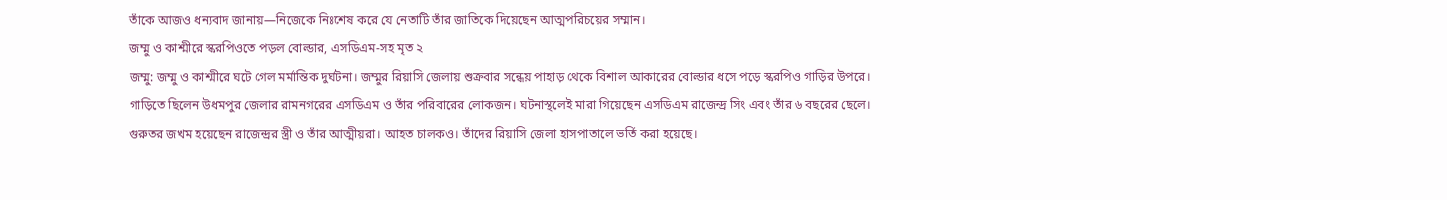তাঁকে আজও ধন্যবাদ জানায়—নিজেকে নিঃশেষ করে যে নেতাটি তাঁর জাতিকে দিয়েছেন আত্মপরিচয়ের সম্মান।
জম্মু ও কাশ্মীরে স্করপিওতে পড়ল বোল্ডার, এসডিএম-সহ মৃত ২
জম্মু: জম্মু ও কাশ্মীরে ঘটে গেল মর্মান্তিক দুর্ঘটনা। জম্মুর রিয়াসি জেলায় শুক্রবার সন্ধেয় পাহাড় থেকে বিশাল আকারের বোল্ডার ধসে পড়ে স্করপিও গাড়ির উপরে। গাড়িতে ছিলেন উধমপুর জেলার রামনগরের এসডিএম ও তাঁর পরিবারের লোকজন। ঘটনাস্থলেই মারা গিয়েছেন এসডিএম রাজেন্দ্র সিং এবং তাঁর ৬ বছরের ছেলে। গুরুতর জখম হয়েছেন রাজেন্দ্রর স্ত্রী ও তাঁর আত্মীয়রা। আহত চালকও। তাঁদের রিয়াসি জেলা হাসপাতালে ভর্তি করা হয়েছে।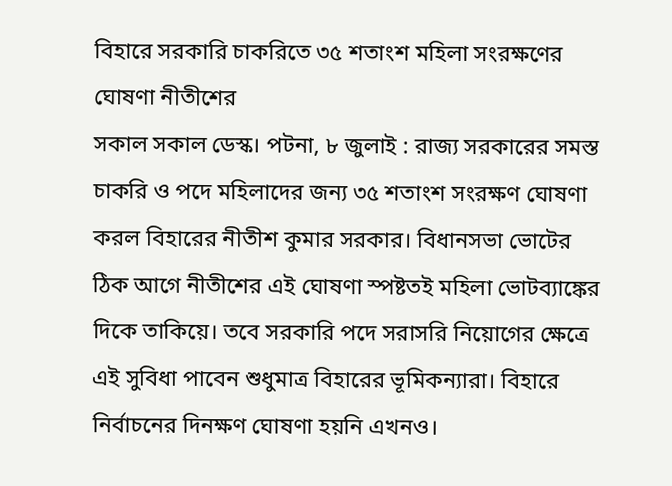বিহারে সরকারি চাকরিতে ৩৫ শতাংশ মহিলা সংরক্ষণের ঘোষণা নীতীশের
সকাল সকাল ডেস্ক। পটনা, ৮ জুলাই : রাজ্য সরকারের সমস্ত চাকরি ও পদে মহিলাদের জন্য ৩৫ শতাংশ সংরক্ষণ ঘোষণা করল বিহারের নীতীশ কুমার সরকার। বিধানসভা ভোটের ঠিক আগে নীতীশের এই ঘোষণা স্পষ্টতই মহিলা ভোটব্যাঙ্কের দিকে তাকিয়ে। তবে সরকারি পদে সরাসরি নিয়োগের ক্ষেত্রে এই সুবিধা পাবেন শুধুমাত্র বিহারের ভূমিকন্যারা। বিহারে নির্বাচনের দিনক্ষণ ঘোষণা হয়নি এখনও।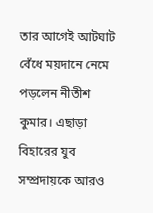তার আগেই আটঘাট বেঁধে ময়দানে নেমে পড়লেন নীতীশ কুমার। এছাড়া বিহারের যুব সম্প্রদায়কে আরও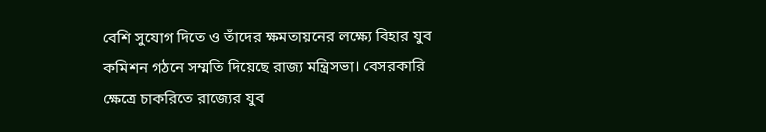বেশি সুযোগ দিতে ও তাঁদের ক্ষমতায়নের লক্ষ্যে বিহার যুব কমিশন গঠনে সম্মতি দিয়েছে রাজ্য মন্ত্রিসভা। বেসরকারি ক্ষেত্রে চাকরিতে রাজ্যের যুব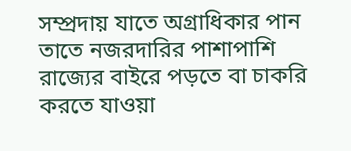সম্প্রদায় যাতে অগ্রাধিকার পান তাতে নজরদারির পাশাপাশি রাজ্যের বাইরে পড়তে বা চাকরি করতে যাওয়া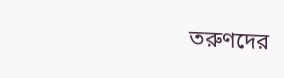তরুণদের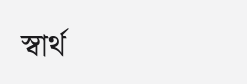স্বার্থ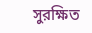সুরক্ষিত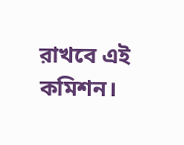রাখবে এই কমিশন।